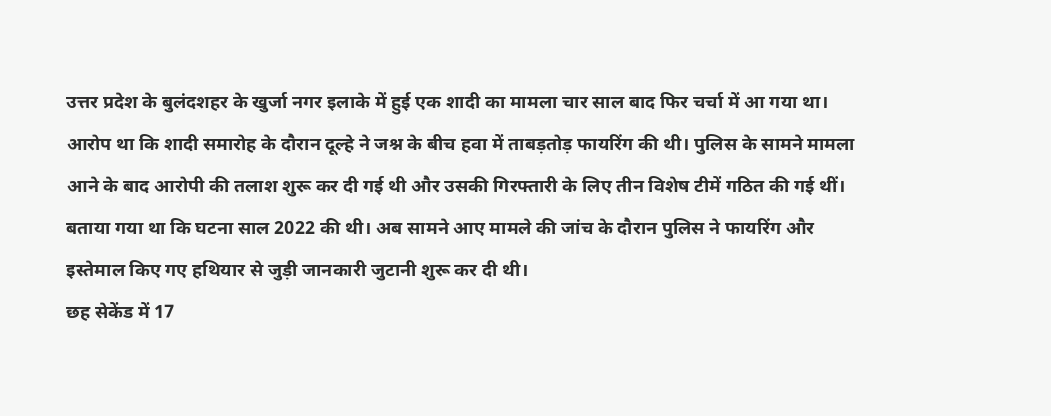उत्तर प्रदेश के बुलंदशहर के खुर्जा नगर इलाके में हुई एक शादी का मामला चार साल बाद फिर चर्चा में आ गया था। आरोप था कि शादी समारोह के दौरान दूल्हे ने जश्न के बीच हवा में ताबड़तोड़ फायरिंग की थी। पुलिस के सामने मामला आने के बाद आरोपी की तलाश शुरू कर दी गई थी और उसकी गिरफ्तारी के लिए तीन विशेष टीमें गठित की गई थीं।
बताया गया था कि घटना साल 2022 की थी। अब सामने आए मामले की जांच के दौरान पुलिस ने फायरिंग और इस्तेमाल किए गए हथियार से जुड़ी जानकारी जुटानी शुरू कर दी थी।
छह सेकेंड में 17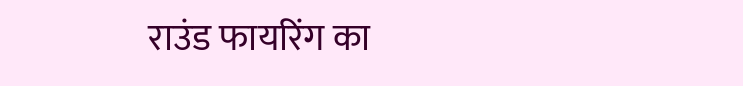राउंड फायरिंग का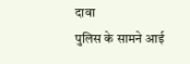दावा
पुलिस के सामने आई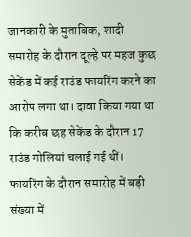जानकारी के मुताबिक, शादी समारोह के दौरान दूल्हे पर महज कुछ सेकेंड में कई राउंड फायरिंग करने का आरोप लगा था। दावा किया गया था कि करीब छह सेकेंड के दौरान 17 राउंड गोलियां चलाई गई थीं।
फायरिंग के दौरान समारोह में बड़ी संख्या में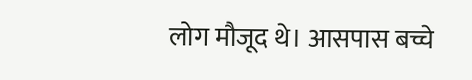लोग मौजूद थे। आसपास बच्चे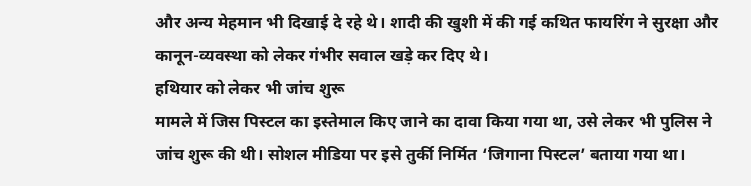और अन्य मेहमान भी दिखाई दे रहे थे। शादी की खुशी में की गई कथित फायरिंग ने सुरक्षा और कानून-व्यवस्था को लेकर गंभीर सवाल खड़े कर दिए थे।
हथियार को लेकर भी जांच शुरू
मामले में जिस पिस्टल का इस्तेमाल किए जाने का दावा किया गया था, उसे लेकर भी पुलिस ने जांच शुरू की थी। सोशल मीडिया पर इसे तुर्की निर्मित ‘जिगाना पिस्टल’ बताया गया था।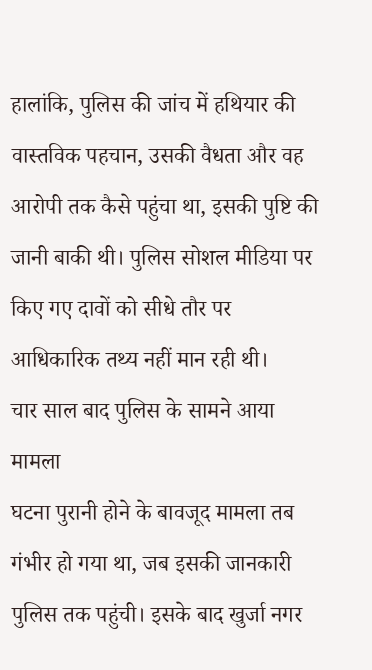हालांकि, पुलिस की जांच में हथियार की वास्तविक पहचान, उसकी वैधता और वह आरोपी तक कैसे पहुंचा था, इसकी पुष्टि की जानी बाकी थी। पुलिस सोशल मीडिया पर किए गए दावों को सीधे तौर पर आधिकारिक तथ्य नहीं मान रही थी।
चार साल बाद पुलिस के सामने आया मामला
घटना पुरानी होने के बावजूद मामला तब गंभीर हो गया था, जब इसकी जानकारी पुलिस तक पहुंची। इसके बाद खुर्जा नगर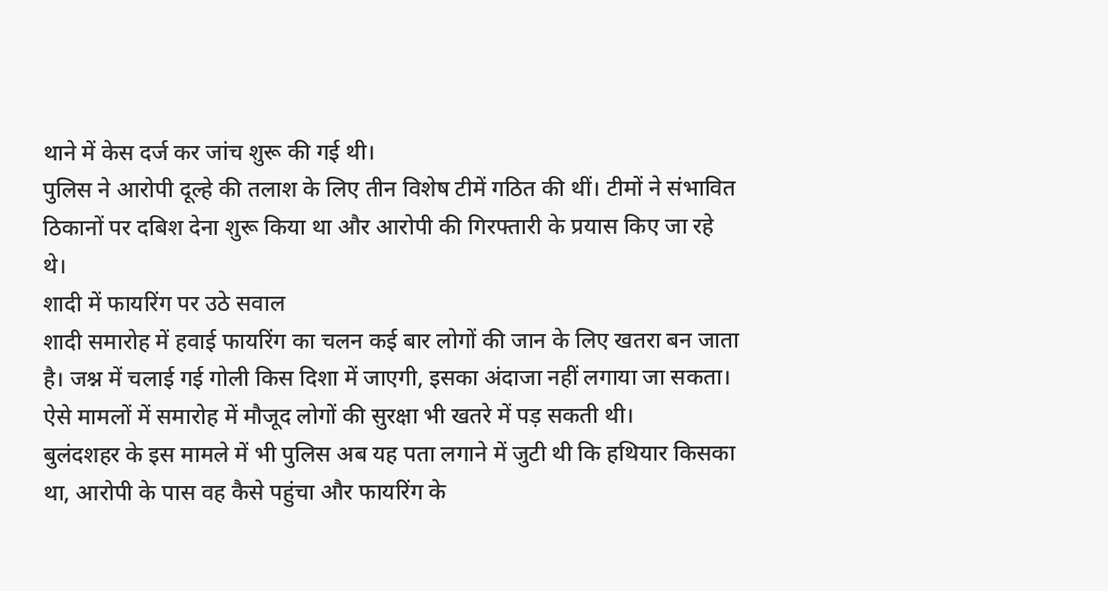थाने में केस दर्ज कर जांच शुरू की गई थी।
पुलिस ने आरोपी दूल्हे की तलाश के लिए तीन विशेष टीमें गठित की थीं। टीमों ने संभावित ठिकानों पर दबिश देना शुरू किया था और आरोपी की गिरफ्तारी के प्रयास किए जा रहे थे।
शादी में फायरिंग पर उठे सवाल
शादी समारोह में हवाई फायरिंग का चलन कई बार लोगों की जान के लिए खतरा बन जाता है। जश्न में चलाई गई गोली किस दिशा में जाएगी, इसका अंदाजा नहीं लगाया जा सकता। ऐसे मामलों में समारोह में मौजूद लोगों की सुरक्षा भी खतरे में पड़ सकती थी।
बुलंदशहर के इस मामले में भी पुलिस अब यह पता लगाने में जुटी थी कि हथियार किसका था, आरोपी के पास वह कैसे पहुंचा और फायरिंग के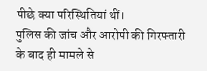पीछे क्या परिस्थितियां थीं।
पुलिस की जांच और आरोपी की गिरफ्तारी के बाद ही मामले से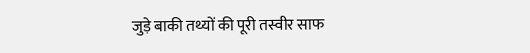जुड़े बाकी तथ्यों की पूरी तस्वीर साफ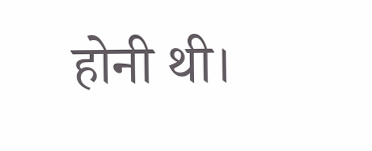होनी थी।